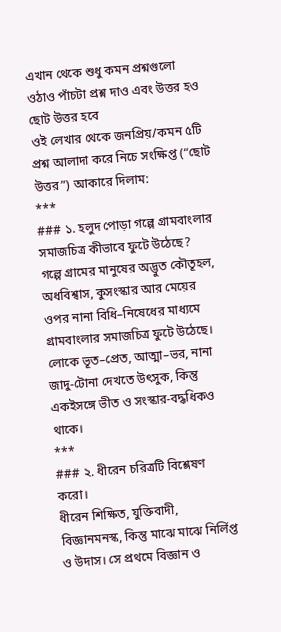এখান থেকে শুধু কমন প্রশ্নগুলো ওঠাও পাঁচটা প্রশ্ন দাও এবং উত্তর হও ছোট উত্তর হবে
ওই লেখার থেকে জনপ্রিয়/কমন ৫টি প্রশ্ন আলাদা করে নিচে সংক্ষিপ্ত (“ছোট উত্তর”) আকারে দিলাম:
***
### ১. হলুদ পোড়া গল্পে গ্রামবাংলার সমাজচিত্র কীভাবে ফুটে উঠেছে?
গল্পে গ্রামের মানুষের অদ্ভুত কৌতূহল, অধবিশ্বাস, কুসংস্কার আর মেয়ের ওপর নানা বিধি–নিষেধের মাধ্যমে গ্রামবাংলার সমাজচিত্র ফুটে উঠেছে। লোকে ভূত–প্রেত, আত্মা–ভর, নানা জাদু‑টোনা দেখতে উৎসুক, কিন্তু একইসঙ্গে ভীত ও সংস্কার‑বদ্ধধিকও থাকে।
***
### ২. ধীরেন চরিত্রটি বিশ্লেষণ করো।
ধীরেন শিক্ষিত, যুক্তিবাদী, বিজ্ঞানমনস্ক, কিন্তু মাঝে মাঝে নির্লিপ্ত ও উদাস। সে প্রথমে বিজ্ঞান ও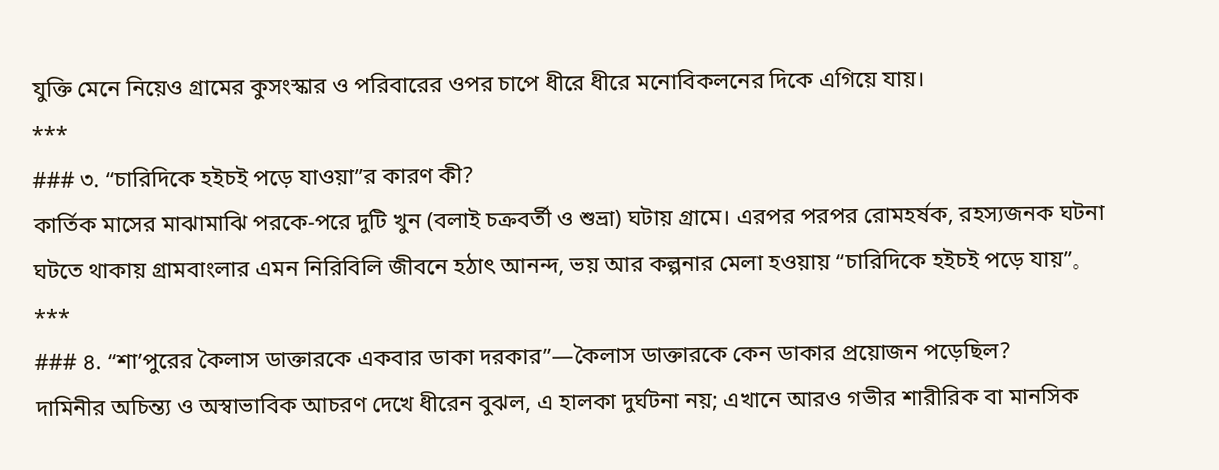যুক্তি মেনে নিয়েও গ্রামের কুসংস্কার ও পরিবারের ওপর চাপে ধীরে ধীরে মনোবিকলনের দিকে এগিয়ে যায়।
***
### ৩. “চারিদিকে হইচই পড়ে যাওয়া”র কারণ কী?
কার্তিক মাসের মাঝামাঝি পরকে‑পরে দুটি খুন (বলাই চক্রবর্তী ও শুভ্রা) ঘটায় গ্রামে। এরপর পরপর রোমহর্ষক, রহস্যজনক ঘটনা ঘটতে থাকায় গ্রামবাংলার এমন নিরিবিলি জীবনে হঠাৎ আনন্দ, ভয় আর কল্পনার মেলা হওয়ায় “চারিদিকে হইচই পড়ে যায়”。
***
### ৪. “শা’পুরের কৈলাস ডাক্তারকে একবার ডাকা দরকার”—কৈলাস ডাক্তারকে কেন ডাকার প্রয়োজন পড়েছিল?
দামিনীর অচিন্ত্য ও অস্বাভাবিক আচরণ দেখে ধীরেন বুঝল, এ হালকা দুর্ঘটনা নয়; এখানে আরও গভীর শারীরিক বা মানসিক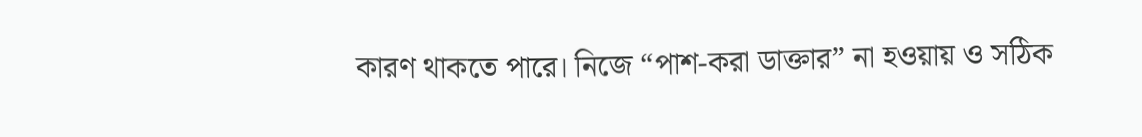কারণ থাকতে পারে। নিজে “পাশ‑করা ডাক্তার” না হওয়ায় ও সঠিক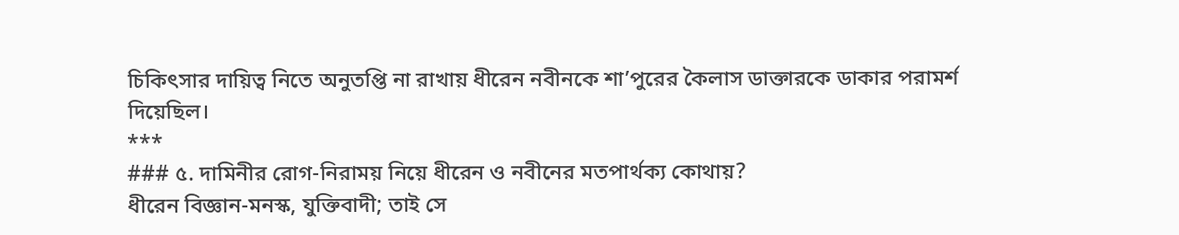চিকিৎসার দায়িত্ব নিতে অনুতপ্তি না রাখায় ধীরেন নবীনকে শা’পুরের কৈলাস ডাক্তারকে ডাকার পরামর্শ দিয়েছিল।
***
### ৫. দামিনীর রোগ‑নিরাময় নিয়ে ধীরেন ও নবীনের মতপার্থক্য কোথায়?
ধীরেন বিজ্ঞান‑মনস্ক, যুক্তিবাদী; তাই সে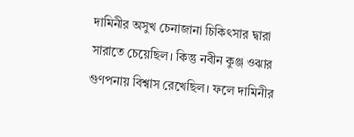দামিনীর অসুখ চেনাজানা চিকিৎসার দ্বারা সারাতে চেয়েছিল। কিন্তু নবীন কুঞ্জ ওঝার গুণপনায় বিশ্বাস রেখেছিল। ফলে দামিনীর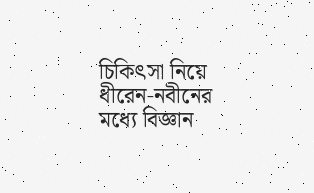চিকিৎসা নিয়ে ধীরেন‑নবীনের মধ্যে বিজ্ঞান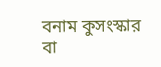বনাম কুসংস্কার বা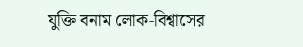যুক্তি বনাম লোক‑বিশ্বাসের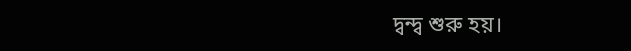দ্বন্দ্ব শুরু হয়।